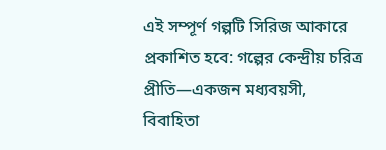এই সম্পূর্ণ গল্পটি সিরিজ আকারে প্রকাশিত হবে: গল্পের কেন্দ্রীয় চরিত্র প্রীতি—একজন মধ্যবয়সী, বিবাহিতা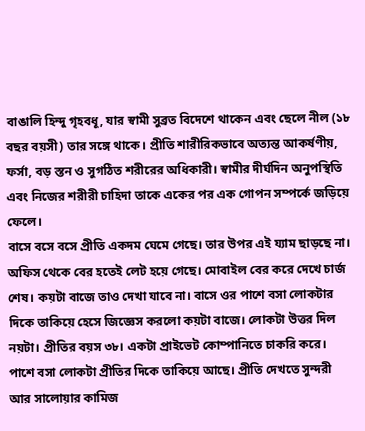বাঙালি হিন্দু গৃহবধূ, যার স্বামী সুব্রত বিদেশে থাকেন এবং ছেলে নীল (১৮ বছর বয়সী) তার সঙ্গে থাকে। প্রীতি শারীরিকভাবে অত্যন্ত আকর্ষণীয়, ফর্সা, বড় স্তন ও সুগঠিত শরীরের অধিকারী। স্বামীর দীর্ঘদিন অনুপস্থিতি এবং নিজের শরীরী চাহিদা তাকে একের পর এক গোপন সম্পর্কে জড়িয়ে ফেলে।
বাসে বসে বসে প্রীতি একদম ঘেমে গেছে। তার উপর এই য্যাম ছাড়ছে না। অফিস থেকে বের হতেই লেট হয়ে গেছে। মোবাইল বের করে দেখে চার্জ শেষ। কয়টা বাজে তাও দেখা যাবে না। বাসে ওর পাশে বসা লোকটার দিকে তাকিয়ে হেসে জিজ্ঞেস করলো কয়টা বাজে। লোকটা উত্তর দিল নয়টা। প্রীতির বয়স ৩৮। একটা প্রাইভেট কোম্পানিতে চাকরি করে। পাশে বসা লোকটা প্রীতির দিকে তাকিয়ে আছে। প্রীতি দেখতে সুন্দরী আর সালোয়ার কামিজ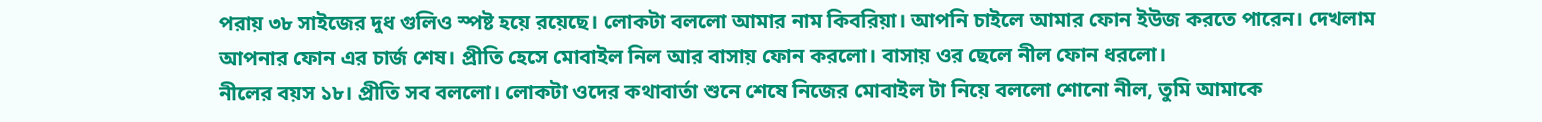পরায় ৩৮ সাইজের দুধ গুলিও স্পষ্ট হয়ে রয়েছে। লোকটা বললো আমার নাম কিবরিয়া। আপনি চাইলে আমার ফোন ইউজ করতে পারেন। দেখলাম আপনার ফোন এর চার্জ শেষ। প্রীতি হেসে মোবাইল নিল আর বাসায় ফোন করলো। বাসায় ওর ছেলে নীল ফোন ধরলো।
নীলের বয়স ১৮। প্রীতি সব বললো। লোকটা ওদের কথাবার্তা শুনে শেষে নিজের মোবাইল টা নিয়ে বললো শোনো নীল, তুমি আমাকে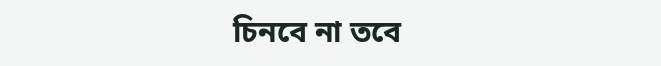চিনবে না তবে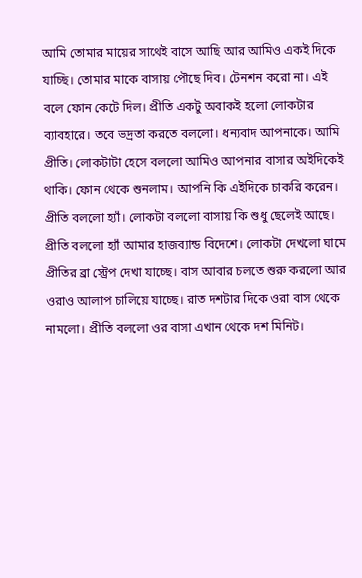আমি তোমার মায়ের সাথেই বাসে আছি আর আমিও একই দিকে যাচ্ছি। তোমার মাকে বাসায় পৌছে দিব। টেনশন করো না। এই বলে ফোন কেটে দিল। প্রীতি একটু অবাকই হলো লোকটার ব্যাবহারে। তবে ভদ্রতা করতে বললো। ধন্যবাদ আপনাকে। আমি প্রীতি। লোকটাটা হেসে বললো আমিও আপনার বাসার অইদিকেই থাকি। ফোন থেকে শুনলাম। আপনি কি এইদিকে চাকরি করেন। প্রীতি বললো হ্যাঁ। লোকটা বললো বাসায় কি শুধু ছেলেই আছে।
প্রীতি বললো হ্যাঁ আমার হাজব্যান্ড বিদেশে। লোকটা দেখলো ঘামে প্রীতির ব্রা স্ট্রেপ দেখা যাচ্ছে। বাস আবার চলতে শুরু করলো আর ওরাও আলাপ চালিয়ে যাচ্ছে। রাত দশটার দিকে ওরা বাস থেকে নামলো। প্রীতি বললো ওর বাসা এখান থেকে দশ মিনিট।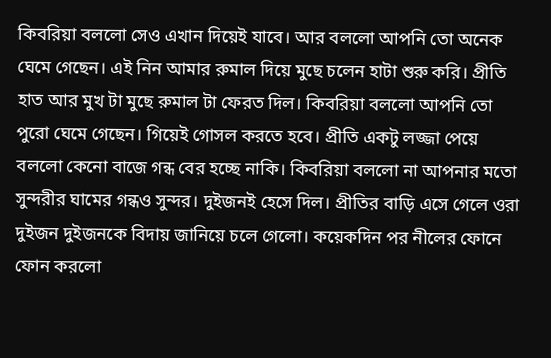কিবরিয়া বললো সেও এখান দিয়েই যাবে। আর বললো আপনি তো অনেক ঘেমে গেছেন। এই নিন আমার রুমাল দিয়ে মুছে চলেন হাটা শুরু করি। প্রীতি হাত আর মুখ টা মুছে রুমাল টা ফেরত দিল। কিবরিয়া বললো আপনি তো পুরো ঘেমে গেছেন। গিয়েই গোসল করতে হবে। প্রীতি একটু লজ্জা পেয়ে বললো কেনো বাজে গন্ধ বের হচ্ছে নাকি। কিবরিয়া বললো না আপনার মতো সুন্দরীর ঘামের গন্ধও সুন্দর। দুইজনই হেসে দিল। প্রীতির বাড়ি এসে গেলে ওরা দুইজন দুইজনকে বিদায় জানিয়ে চলে গেলো। কয়েকদিন পর নীলের ফোনে ফোন করলো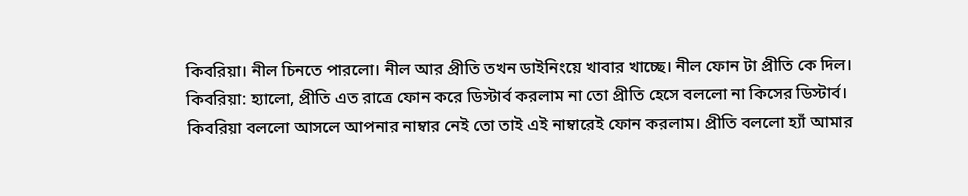কিবরিয়া। নীল চিনতে পারলো। নীল আর প্রীতি তখন ডাইনিংয়ে খাবার খাচ্ছে। নীল ফোন টা প্রীতি কে দিল।
কিবরিয়া: হ্যালো, প্রীতি এত রাত্রে ফোন করে ডিস্টার্ব করলাম না তো প্রীতি হেসে বললো না কিসের ডিস্টার্ব। কিবরিয়া বললো আসলে আপনার নাম্বার নেই তো তাই এই নাম্বারেই ফোন করলাম। প্রীতি বললো হ্যাঁ আমার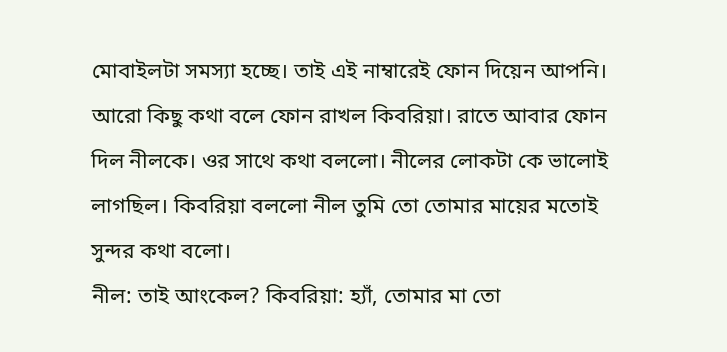মোবাইলটা সমস্যা হচ্ছে। তাই এই নাম্বারেই ফোন দিয়েন আপনি। আরো কিছু কথা বলে ফোন রাখল কিবরিয়া। রাতে আবার ফোন দিল নীলকে। ওর সাথে কথা বললো। নীলের লোকটা কে ভালোই লাগছিল। কিবরিয়া বললো নীল তুমি তো তোমার মায়ের মতোই সুন্দর কথা বলো।
নীল: তাই আংকেল? কিবরিয়া: হ্যাঁ, তোমার মা তো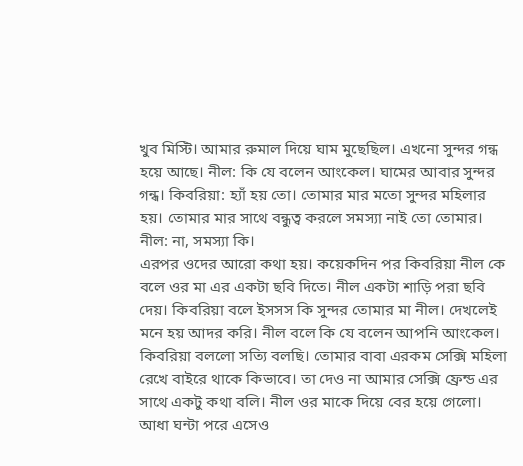খুব মিস্টি। আমার রুমাল দিয়ে ঘাম মুছেছিল। এখনো সুন্দর গন্ধ হয়ে আছে। নীল: কি যে বলেন আংকেল। ঘামের আবার সুন্দর গন্ধ। কিবরিয়া: হ্যাঁ হয় তো। তোমার মার মতো সুন্দর মহিলার হয়। তোমার মার সাথে বন্ধুত্ব করলে সমস্যা নাই তো তোমার। নীল: না, সমস্যা কি।
এরপর ওদের আরো কথা হয়। কয়েকদিন পর কিবরিয়া নীল কে বলে ওর মা এর একটা ছবি দিতে। নীল একটা শাড়ি পরা ছবি দেয়। কিবরিয়া বলে ইসসস কি সুন্দর তোমার মা নীল। দেখলেই মনে হয় আদর করি। নীল বলে কি যে বলেন আপনি আংকেল। কিবরিয়া বললো সত্যি বলছি। তোমার বাবা এরকম সেক্সি মহিলা রেখে বাইরে থাকে কিভাবে। তা দেও না আমার সেক্সি ফ্রেন্ড এর সাথে একটু কথা বলি। নীল ওর মাকে দিয়ে বের হয়ে গেলো। আধা ঘন্টা পরে এসেও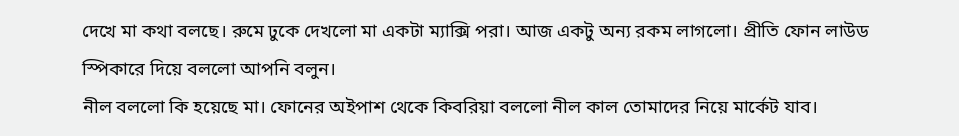দেখে মা কথা বলছে। রুমে ঢুকে দেখলো মা একটা ম্যাক্সি পরা। আজ একটু অন্য রকম লাগলো। প্রীতি ফোন লাউড স্পিকারে দিয়ে বললো আপনি বলুন।
নীল বললো কি হয়েছে মা। ফোনের অইপাশ থেকে কিবরিয়া বললো নীল কাল তোমাদের নিয়ে মার্কেট যাব।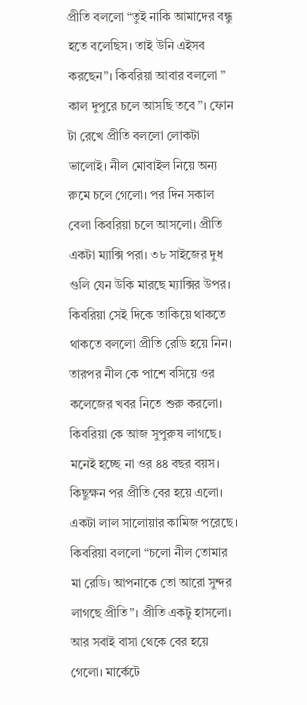প্রীতি বললো “তুই নাকি আমাদের বন্ধু হতে বলেছিস। তাই উনি এইসব করছেন”। কিবরিয়া আবার বললো ” কাল দুপুরে চলে আসছি তবে”। ফোন টা রেখে প্রীতি বললো লোকটা ভালোই। নীল মোবাইল নিয়ে অন্য রুমে চলে গেলো। পর দিন সকাল বেলা কিবরিয়া চলে আসলো। প্রীতি একটা ম্যাক্সি পরা। ৩৮ সাইজের দুধ গুলি যেন উকি মারছে ম্যাক্সির উপর।
কিবরিয়া সেই দিকে তাকিয়ে থাকতে থাকতে বললো প্রীতি রেডি হয়ে নিন। তারপর নীল কে পাশে বসিয়ে ওর কলেজের খবর নিতে শুরু করলো। কিবরিয়া কে আজ সুপুরুষ লাগছে। মনেই হচ্ছে না ওর ৪৪ বছর বয়স। কিছুক্ষন পর প্রীতি বের হয়ে এলো। একটা লাল সালোয়ার কামিজ পরেছে। কিবরিয়া বললো “চলো নীল তোমার মা রেডি। আপনাকে তো আরো সুন্দর লাগছে প্রীতি”। প্রীতি একটু হাসলো। আর সবাই বাসা থেকে বের হয়ে গেলো। মার্কেটে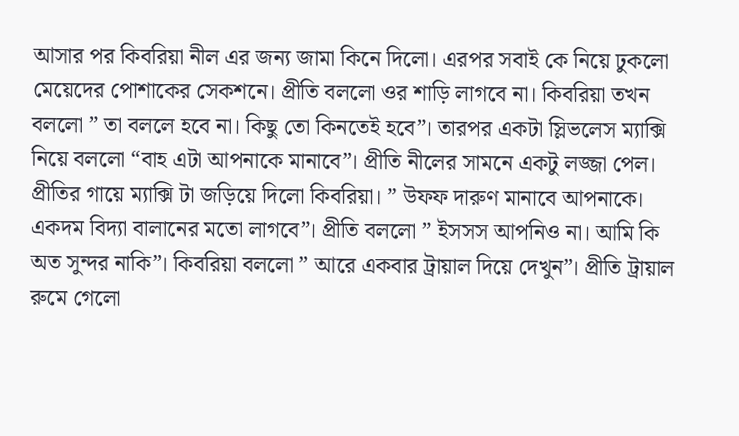আসার পর কিবরিয়া নীল এর জন্য জামা কিনে দিলো। এরপর সবাই কে নিয়ে ঢুকলো মেয়েদের পোশাকের সেকশনে। প্রীতি বললো ওর শাড়ি লাগবে না। কিবরিয়া তখন বললো ” তা বললে হবে না। কিছু তো কিনতেই হবে”। তারপর একটা স্লিভলেস ম্যাক্সি নিয়ে বললো “বাহ এটা আপনাকে মানাবে”। প্রীতি নীলের সামনে একটু লজ্জা পেল।
প্রীতির গায়ে ম্যাক্সি টা জড়িয়ে দিলো কিবরিয়া। ” উফফ দারুণ মানাবে আপনাকে। একদম বিদ্যা বালানের মতো লাগবে”। প্রীতি বললো ” ইসসস আপনিও না। আমি কি অত সুন্দর নাকি”। কিবরিয়া বললো ” আরে একবার ট্রায়াল দিয়ে দেখুন”। প্রীতি ট্রায়াল রুমে গেলো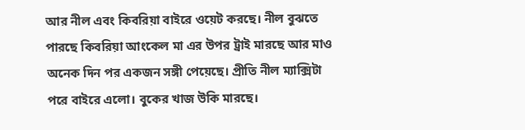আর নীল এবং কিবরিয়া বাইরে ওয়েট করছে। নীল বুঝতে পারছে কিবরিয়া আংকেল মা এর উপর ট্রাই মারছে আর মাও অনেক দিন পর একজন সঙ্গী পেয়েছে। প্রীতি নীল ম্যাক্সিটা পরে বাইরে এলো। বুকের খাজ উকি মারছে।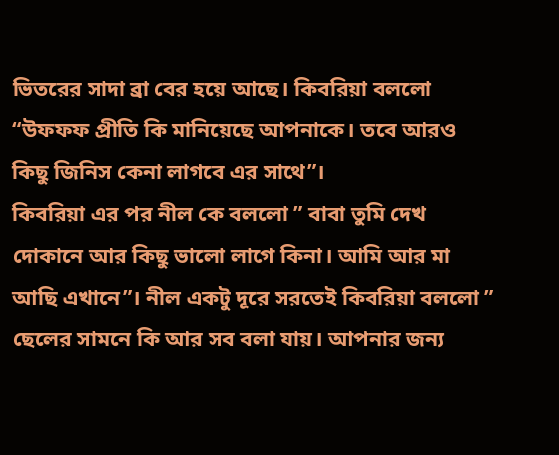ভিতরের সাদা ব্রা বের হয়ে আছে। কিবরিয়া বললো “উফফফ প্রীতি কি মানিয়েছে আপনাকে। তবে আরও কিছু জিনিস কেনা লাগবে এর সাথে”।
কিবরিয়া এর পর নীল কে বললো ” বাবা তুমি দেখ দোকানে আর কিছু ভালো লাগে কিনা। আমি আর মা আছি এখানে”। নীল একটু দূরে সরতেই কিবরিয়া বললো ” ছেলের সামনে কি আর সব বলা যায়। আপনার জন্য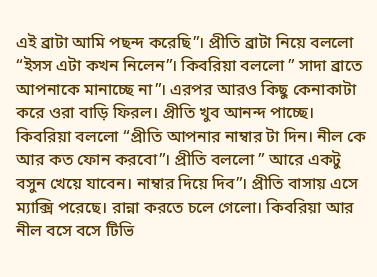এই ব্রাটা আমি পছন্দ করেছি”। প্রীতি ব্রাটা নিয়ে বললো “ইসস এটা কখন নিলেন”। কিবরিয়া বললো ” সাদা ব্রাতে আপনাকে মানাচ্ছে না”। এরপর আরও কিছু কেনাকাটা করে ওরা বাড়ি ফিরল। প্রীতি খুব আনন্দ পাচ্ছে।
কিবরিয়া বললো “প্রীতি আপনার নাম্বার টা দিন। নীল কে আর কত ফোন করবো”। প্রীতি বললো ” আরে একটু বসুন খেয়ে যাবেন। নাম্বার দিয়ে দিব”। প্রীতি বাসায় এসে ম্যাক্সি পরেছে। রান্না করতে চলে গেলো। কিবরিয়া আর নীল বসে বসে টিভি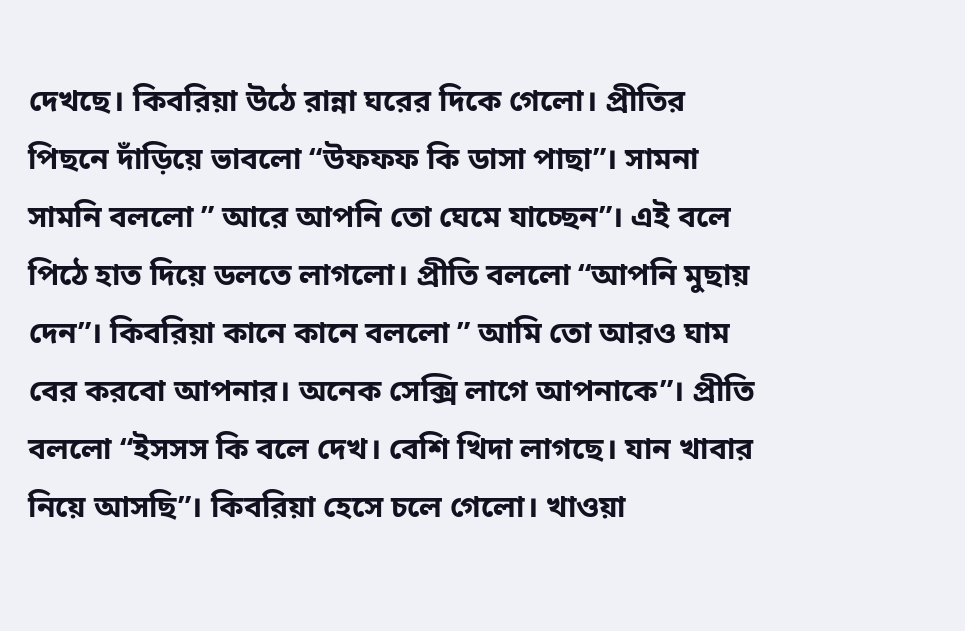দেখছে। কিবরিয়া উঠে রান্না ঘরের দিকে গেলো। প্রীতির পিছনে দাঁড়িয়ে ভাবলো “উফফফ কি ডাসা পাছা”। সামনা সামনি বললো ” আরে আপনি তো ঘেমে যাচ্ছেন”। এই বলে পিঠে হাত দিয়ে ডলতে লাগলো। প্রীতি বললো “আপনি মুছায় দেন”। কিবরিয়া কানে কানে বললো ” আমি তো আরও ঘাম বের করবো আপনার। অনেক সেক্সি লাগে আপনাকে”। প্রীতি বললো “ইসসস কি বলে দেখ। বেশি খিদা লাগছে। যান খাবার নিয়ে আসছি”। কিবরিয়া হেসে চলে গেলো। খাওয়া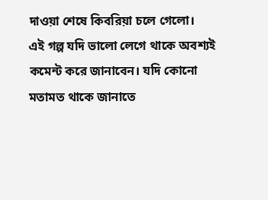দাওয়া শেষে কিবরিয়া চলে গেলো।
এই গল্প যদি ভালো লেগে থাকে অবশ্যই কমেন্ট করে জানাবেন। যদি কোনো মতামত থাকে জানাতে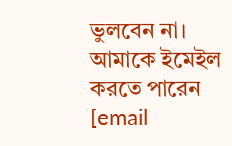ভুলবেন না। আমাকে ইমেইল করতে পারেন [email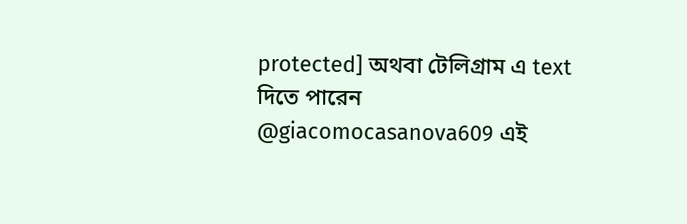protected] অথবা টেলিগ্রাম এ text দিতে পারেন @giacomocasanova609 এই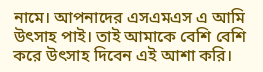নামে। আপনাদের এসএমএস এ আমি উৎসাহ পাই। তাই আমাকে বেশি বেশি করে উৎসাহ দিবেন এই আশা করি।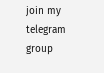join my telegram group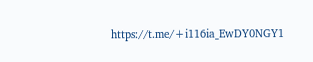https://t.me/+i116ia_EwDY0NGY1